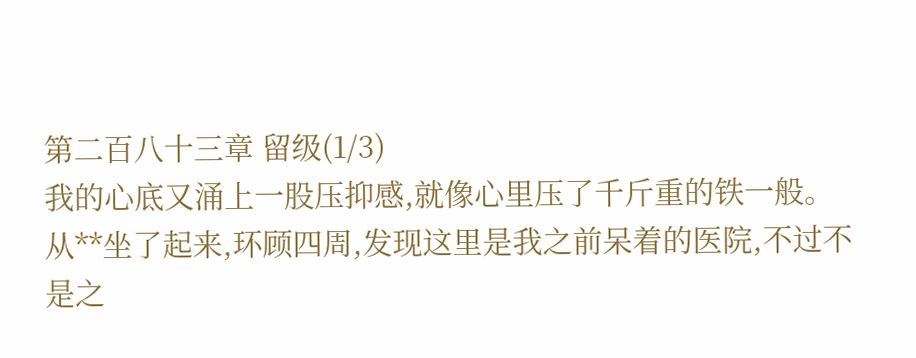第二百八十三章 留级(1/3)
我的心底又涌上一股压抑感,就像心里压了千斤重的铁一般。
从**坐了起来,环顾四周,发现这里是我之前呆着的医院,不过不是之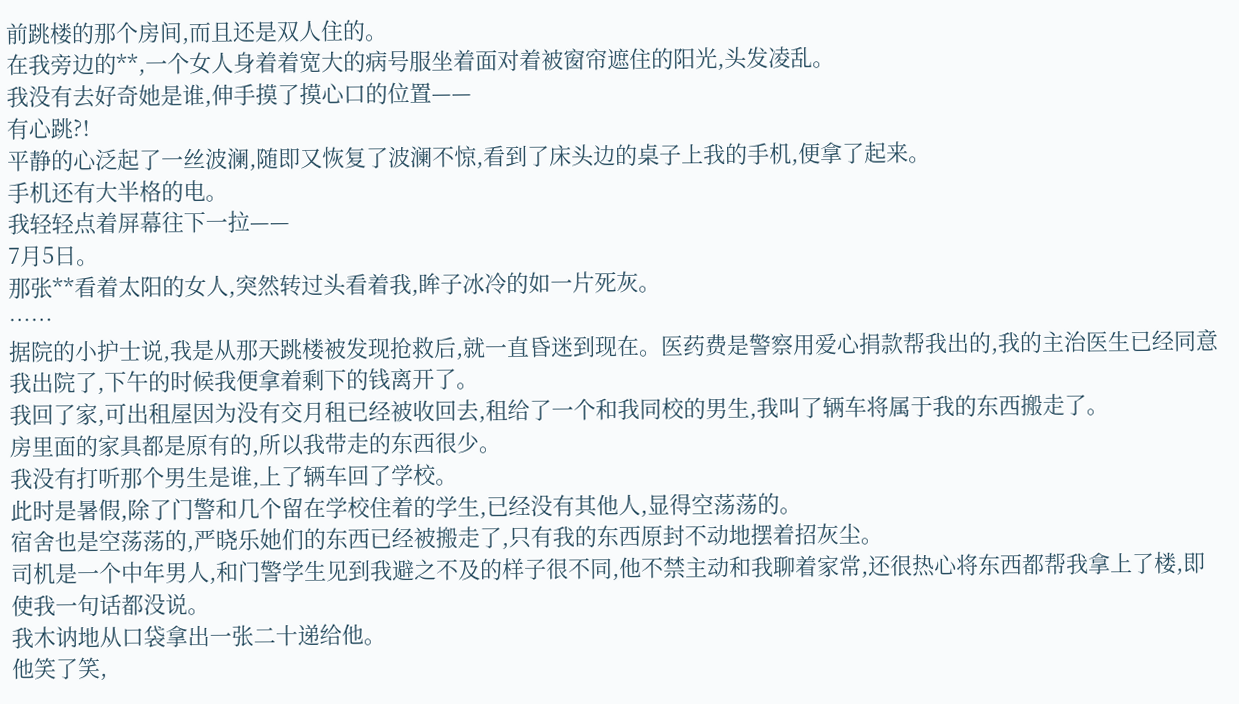前跳楼的那个房间,而且还是双人住的。
在我旁边的**,一个女人身着着宽大的病号服坐着面对着被窗帘遮住的阳光,头发凌乱。
我没有去好奇她是谁,伸手摸了摸心口的位置——
有心跳?!
平静的心泛起了一丝波澜,随即又恢复了波澜不惊,看到了床头边的桌子上我的手机,便拿了起来。
手机还有大半格的电。
我轻轻点着屏幕往下一拉——
7月5日。
那张**看着太阳的女人,突然转过头看着我,眸子冰冷的如一片死灰。
……
据院的小护士说,我是从那天跳楼被发现抢救后,就一直昏迷到现在。医药费是警察用爱心捐款帮我出的,我的主治医生已经同意我出院了,下午的时候我便拿着剩下的钱离开了。
我回了家,可出租屋因为没有交月租已经被收回去,租给了一个和我同校的男生,我叫了辆车将属于我的东西搬走了。
房里面的家具都是原有的,所以我带走的东西很少。
我没有打听那个男生是谁,上了辆车回了学校。
此时是暑假,除了门警和几个留在学校住着的学生,已经没有其他人,显得空荡荡的。
宿舍也是空荡荡的,严晓乐她们的东西已经被搬走了,只有我的东西原封不动地摆着招灰尘。
司机是一个中年男人,和门警学生见到我避之不及的样子很不同,他不禁主动和我聊着家常,还很热心将东西都帮我拿上了楼,即使我一句话都没说。
我木讷地从口袋拿出一张二十递给他。
他笑了笑,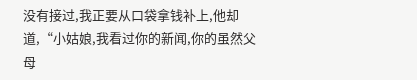没有接过,我正要从口袋拿钱补上,他却道,“小姑娘,我看过你的新闻,你的虽然父母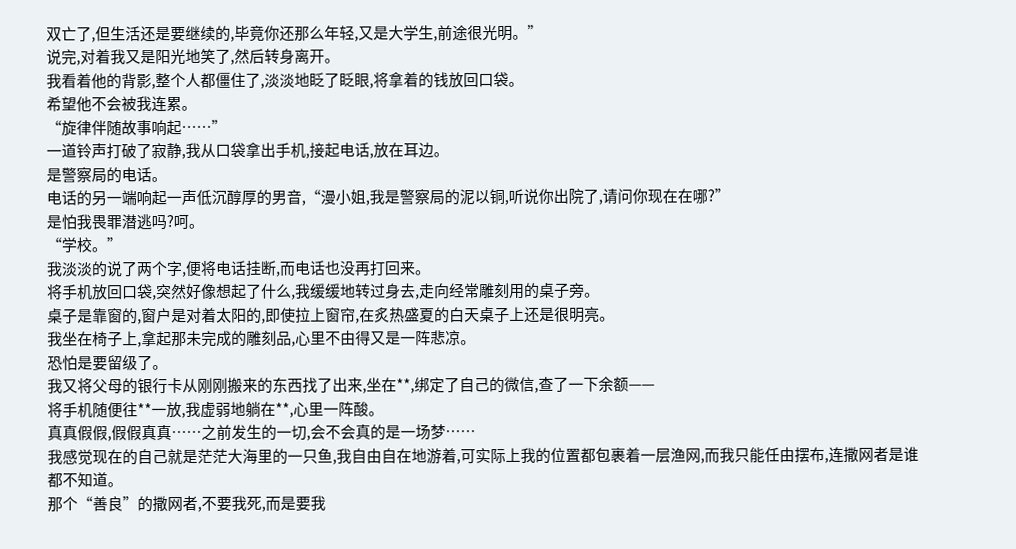双亡了,但生活还是要继续的,毕竟你还那么年轻,又是大学生,前途很光明。”
说完,对着我又是阳光地笑了,然后转身离开。
我看着他的背影,整个人都僵住了,淡淡地眨了眨眼,将拿着的钱放回口袋。
希望他不会被我连累。
“旋律伴随故事响起……”
一道铃声打破了寂静,我从口袋拿出手机,接起电话,放在耳边。
是警察局的电话。
电话的另一端响起一声低沉醇厚的男音,“漫小姐,我是警察局的泥以铜,听说你出院了,请问你现在在哪?”
是怕我畏罪潜逃吗?呵。
“学校。”
我淡淡的说了两个字,便将电话挂断,而电话也没再打回来。
将手机放回口袋,突然好像想起了什么,我缓缓地转过身去,走向经常雕刻用的桌子旁。
桌子是靠窗的,窗户是对着太阳的,即使拉上窗帘,在炙热盛夏的白天桌子上还是很明亮。
我坐在椅子上,拿起那未完成的雕刻品,心里不由得又是一阵悲凉。
恐怕是要留级了。
我又将父母的银行卡从刚刚搬来的东西找了出来,坐在**,绑定了自己的微信,查了一下余额——
将手机随便往**一放,我虚弱地躺在**,心里一阵酸。
真真假假,假假真真……之前发生的一切,会不会真的是一场梦……
我感觉现在的自己就是茫茫大海里的一只鱼,我自由自在地游着,可实际上我的位置都包裹着一层渔网,而我只能任由摆布,连撒网者是谁都不知道。
那个“善良”的撒网者,不要我死,而是要我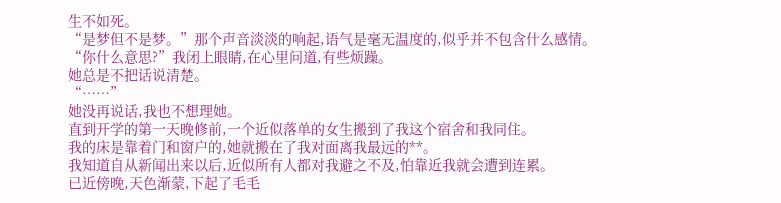生不如死。
“是梦但不是梦。”那个声音淡淡的响起,语气是毫无温度的,似乎并不包含什么感情。
“你什么意思?”我闭上眼睛,在心里问道,有些烦躁。
她总是不把话说清楚。
“……”
她没再说话,我也不想理她。
直到开学的第一天晚修前,一个近似落单的女生搬到了我这个宿舍和我同住。
我的床是靠着门和窗户的,她就搬在了我对面离我最远的**。
我知道自从新闻出来以后,近似所有人都对我避之不及,怕靠近我就会遭到连累。
已近傍晚,天色渐蒙,下起了毛毛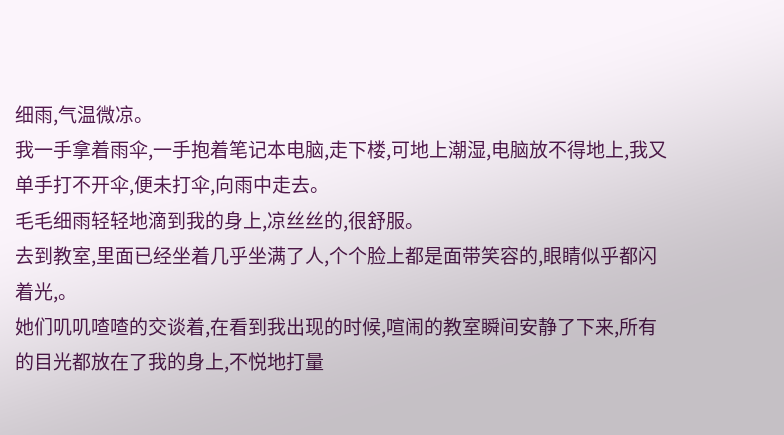细雨,气温微凉。
我一手拿着雨伞,一手抱着笔记本电脑,走下楼,可地上潮湿,电脑放不得地上,我又单手打不开伞,便未打伞,向雨中走去。
毛毛细雨轻轻地滴到我的身上,凉丝丝的,很舒服。
去到教室,里面已经坐着几乎坐满了人,个个脸上都是面带笑容的,眼睛似乎都闪着光,。
她们叽叽喳喳的交谈着,在看到我出现的时候,喧闹的教室瞬间安静了下来,所有的目光都放在了我的身上,不悦地打量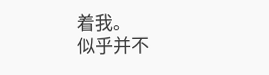着我。
似乎并不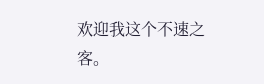欢迎我这个不速之客。